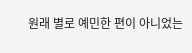원래 별로 예민한 편이 아니었는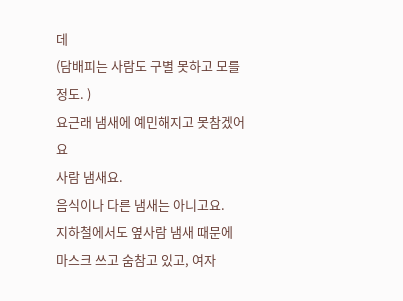데
(담배피는 사람도 구별 못하고 모를 정도. )
요근래 냄새에 예민해지고 못참겠어요
사람 냄새요.
음식이나 다른 냄새는 아니고요.
지하철에서도 옆사람 냄새 때문에 마스크 쓰고 숨참고 있고, 여자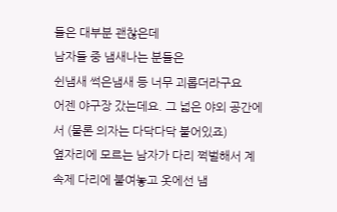들은 대부분 괜찮은데
남자들 중 냄새나는 분들은
쉰냄새 썩은냄새 등 너무 괴롭더라구요
어젠 야구장 갔는데요. 그 넓은 야외 공간에서 (물론 의자는 다닥다닥 붙어있죠)
옆자리에 모르는 남자가 다리 쩍벌해서 계속제 다리에 붙여놓고 옷에선 냄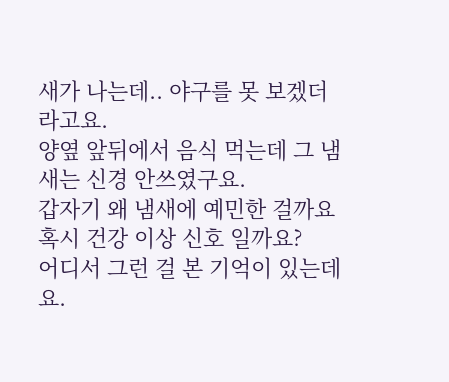새가 나는데.. 야구를 못 보겠더라고요.
양옆 앞뒤에서 음식 먹는데 그 냄새는 신경 안쓰였구요.
갑자기 왜 냄새에 예민한 걸까요
혹시 건강 이상 신호 일까요?
어디서 그런 걸 본 기억이 있는데요.